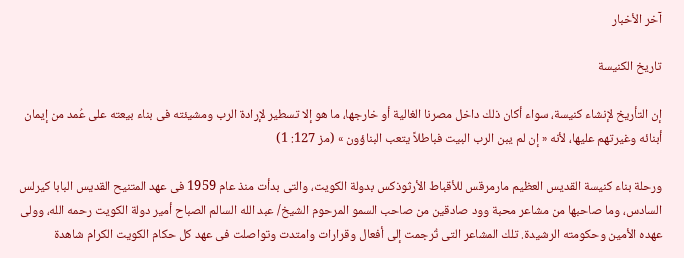آخر الأخبار

تاريخ الكنيسة

إن التأريخ لإنشاء كنيسة، سواء أكان ذلك داخل مصرنا الغالية أو خارجها، ما هو إلا تسطير لإرادة الرب ومشيئته فى بناء بيعته على عُمد من إيمان أبنائه وغيرتهم عليها، لأنه « إن لم يبن الرب البيت فباطلاً يتعب البناؤون » (مز 127: 1)

ورحلة بناء كنيسة القديس العظيم مارمرقس للأقباط الأرثوذكس بدولة الكويت، والتى بدأت منذ عام 1959 فى عهد المتنيح القديس البابا كيرلس السادس، وما صاحبها من مشاعر محبة وود صادقين من صاحب السمو المرحوم الشيخ/ عبد الله السالم الصباح أمير دولة الكويت رحمه الله، وولى عهده الأمين وحكومته الرشيدة. تلك المشاعر التى تُرجمت إلى أفعال وقرارات وامتدت وتواصلت فى عهد كل حكام الكويت الكرام شاهدة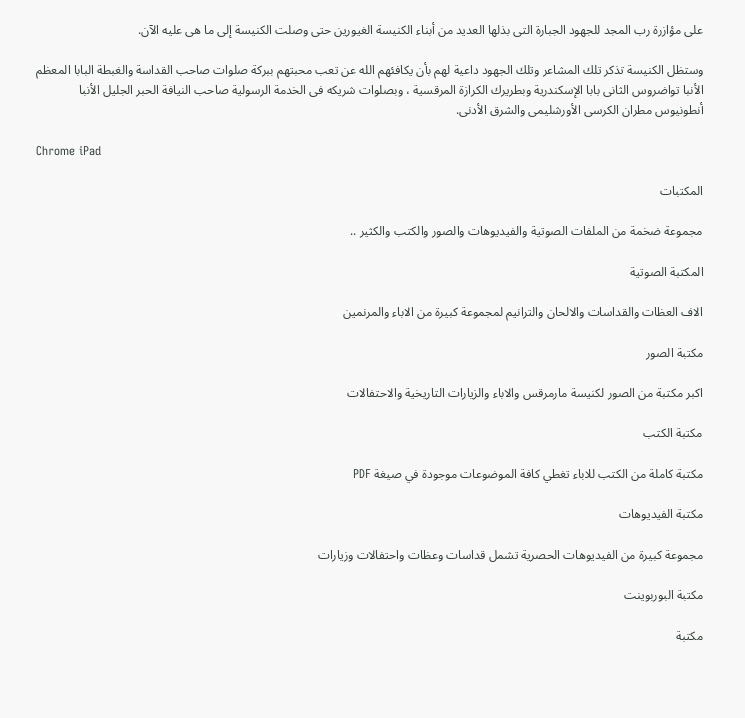على مؤازرة رب المجد للجهود الجبارة التى بذلها العديد من أبناء الكنيسة الغيورين حتى وصلت الكنيسة إلى ما هى عليه الآن.

وستظل الكنيسة تذكر تلك المشاعر وتلك الجهود داعية لهم بأن يكافئهم الله عن تعب محبتهم ببركة صلوات صاحب القداسة والغبطة البابا المعظم الأنبا تواضروس الثانى بابا الإسكندرية وبطريرك الكرازة المرقسية ، وبصلوات شريكه فى الخدمة الرسولية صاحب النيافة الحبر الجليل الأنبا أنطونيوس مطران الكرسى الأورشليمى والشرق الأدنى.

Chrome iPad

المكتبات

مجموعة ضخمة من الملفات الصوتية والفيديوهات والصور والكتب والكثير ..

المكتبة الصوتية

الاف العظات والقداسات والالحان والترانيم لمجموعة كبيرة من الاباء والمرنمين

مكتبة الصور

اكبر مكتبة من الصور لكنيسة مارمرقس والاباء والزيارات التاريخية والاحتفالات

مكتبة الكتب

مكتبة كاملة من الكتب للاباء تغطي كافة الموضوعات موجودة في صيغة PDF

مكتبة الفيديوهات

مجموعة كبيرة من الفيديوهات الحصرية تشمل قداسات وعظات واحتفالات وزيارات

مكتبة البوربوينت

مكتبة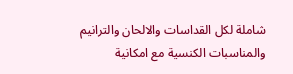شاملة لكل القداسات والالحان والترانيم والمناسبات الكنسية مع امكانية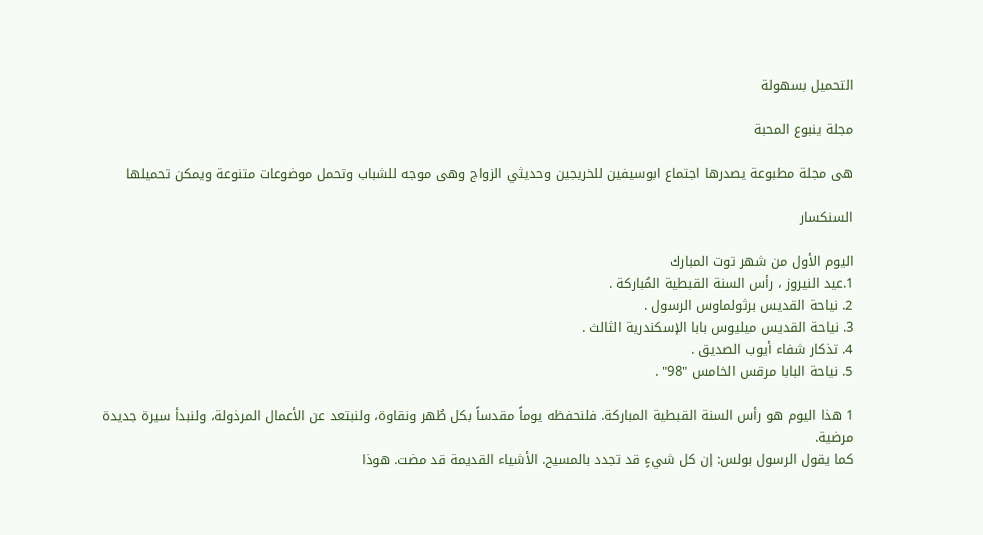التحميل بسهولة

مجلة ينبوع المحبة

هى مجلة مطبوعة يصدرها اجتماع ابوسيفين للخريجين وحديثي الزواج وهى موجه للشباب وتحمل موضوعات متنوعة ويمكن تحميلها

السنكسار

اليوم الأول من شهر توت المبارك
1.عيد النيروز ، رأس السنة القبطية المُباركة .
2. نياحة القديس برثولماوس الرسول .
3. نياحة القديس ميليوس بابا الإسكندرية الثالث .
4. تذكار شفاء أيوب الصديق .
5. نياحة البابا مرقس الخامس "98" .

1 هذا اليوم هو رأس السنة القبطية المباركة. فلنحفظه يوماً مقدساً بكل طُهر ونقاوة، ولنبتعد عن الأعمال المرذولة، ولنبدأ سيرة جديدة مرضية.
كما يقول الرسول بولس: إن كل شيءٍ قد تجدد بالمسيح. الأشياء القديمة قد مضت. هوذا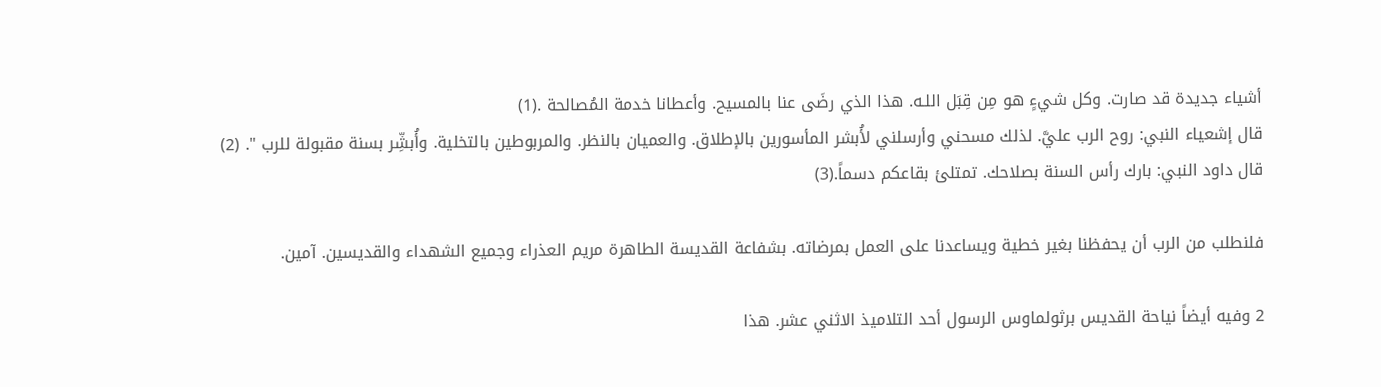أشياء جديدة قد صارت. وكل شيءٍ هو مِن قِبَل اللـه. هذا الذي رضَى عنا بالمسيح. وأعطانا خدمة المُصالحة .(1)
قال إشعياء النبي: روح الرب عليَّ. لذلك مسحني وأرسلني لأُبشر المأسورين بالإطلاق. والعميان بالنظر. والمربوطين بالتخلية. وأُبشِّر بسنة مقبولة للرب ". (2)
قال داود النبي: بارك رأس السنة بصلاحك. تمتلئ بقاعكم دسماً.(3)

فلنطلب من الرب أن يحفظنا بغير خطية ويساعدنا على العمل بمرضاته. بشفاعة القديسة الطاهرة مريم العذراء وجميع الشهداء والقديسين. آمين.

2 وفيه أيضاً نياحة القديس برثولماوس الرسول أحد التلاميذ الاثني عشر. هذا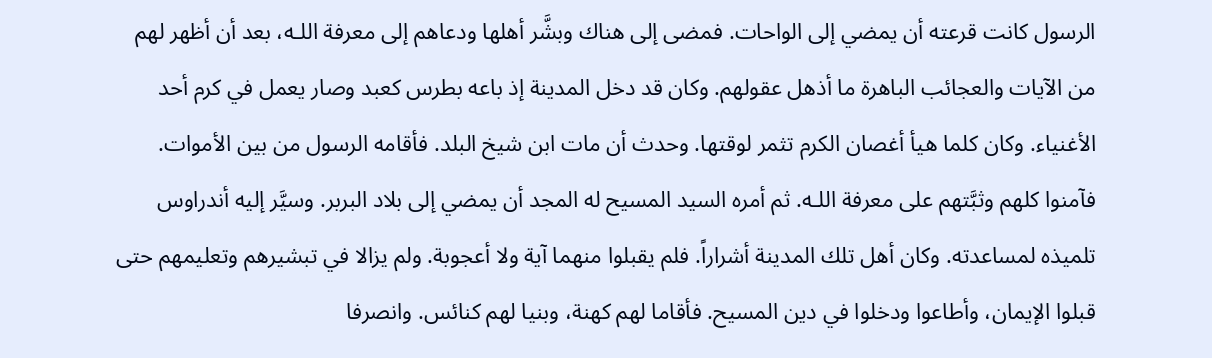الرسول كانت قرعته أن يمضي إلى الواحات. فمضى إلى هناك وبشَّر أهلها ودعاهم إلى معرفة اللـه، بعد أن أظهر لهم من الآيات والعجائب الباهرة ما أذهل عقولهم. وكان قد دخل المدينة إذ باعه بطرس كعبد وصار يعمل في كرم أحد الأغنياء. وكان كلما هيأ أغصان الكرم تثمر لوقتها. وحدث أن مات ابن شيخ البلد. فأقامه الرسول من بين الأموات. فآمنوا كلهم وثبَّتهم على معرفة اللـه. ثم أمره السيد المسيح له المجد أن يمضي إلى بلاد البربر. وسيَّر إليه أندراوس تلميذه لمساعدته. وكان أهل تلك المدينة أشراراً. فلم يقبلوا منهما آية ولا أعجوبة. ولم يزالا في تبشيرهم وتعليمهم حتى قبلوا الإيمان، وأطاعوا ودخلوا في دين المسيح. فأقاما لهم كهنة، وبنيا لهم كنائس. وانصرفا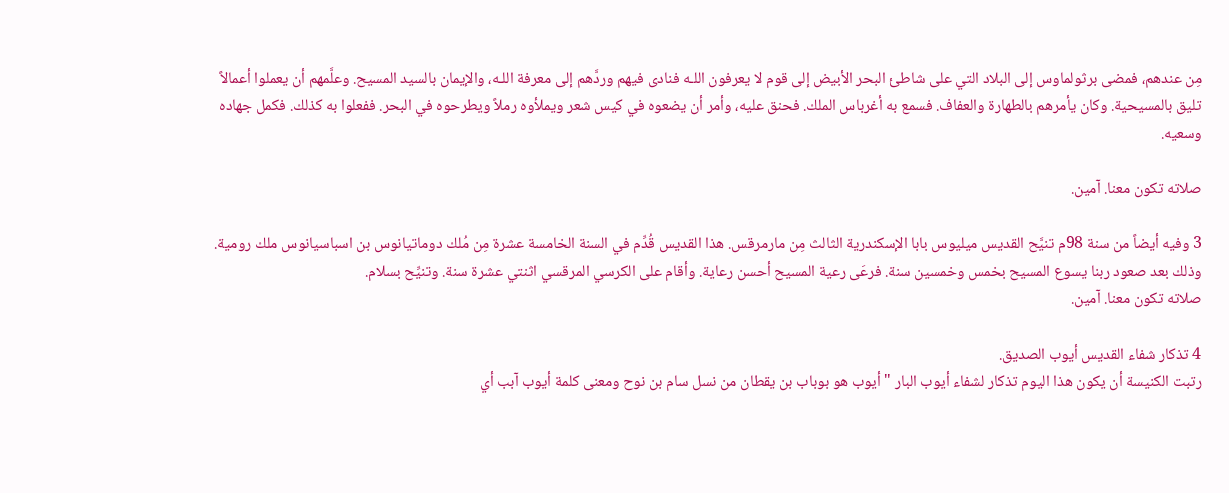مِن عندهم، فمضى برثولماوس إلى البلاد التي على شاطئ البحر الأبيض إلى قوم لا يعرفون اللـه فنادى فيهم وردَّهم إلى معرفة اللـه، والإيمان بالسيد المسيح. وعلَّمهم أن يعملوا أعمالاً تليق بالمسيحية. وكان يأمرهم بالطهارة والعفاف. فسمع به أغرباس الملك. فحنق عليه، وأمر أن يضعوه في كيس شعر ويملأوه رملاً ويطرحوه في البحر. ففعلوا به كذلك. فكمل جهاده وسعيه.

صلاته تكون معنا. آمين.

3 وفيه أيضاً من سنة 98م تنيَّح القديس ميليوس بابا الإسكندرية الثالث مِن مارمرقس. هذا القديس قُدِّم في السنة الخامسة عشرة مِن مُلك دوماتيانوس بن اسباسيانوس ملك رومية. وذلك بعد صعود ربنا يسوع المسيح بخمس وخمسين سنة. فرعَى رعية المسيح أحسن رعاية. وأقام على الكرسي المرقسي اثنتي عشرة سنة. وتنيِّح بسلام.
صلاته تكون معنا. آمين.

4 تذكار شفاء القديس أيوب الصديق.
رتبت الكنيسة أن يكون هذا اليوم تذكار لشفاء أيوب البار " أيوب هو بوباب بن يقطان من نسل سام بن نوح ومعنى كلمة أيوب آبب أي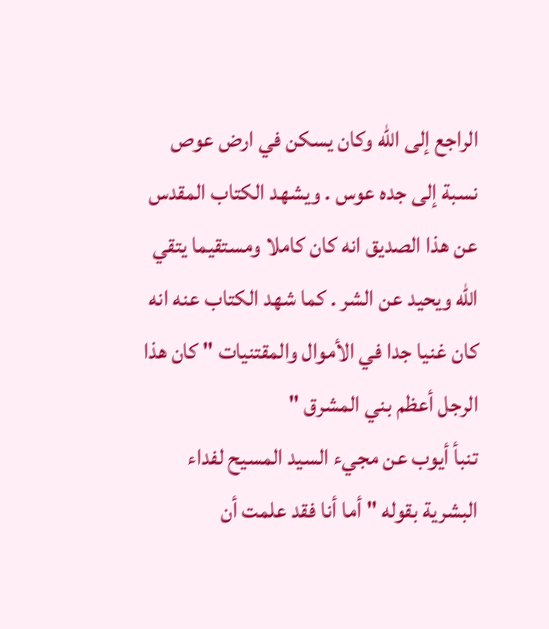الراجع إلى الله وكان يسكن في ارض عوص نسبة إلى جده عوس . ويشهد الكتاب المقدس عن هذا الصديق انه كان كاملا ومستقيما يتقي الله ويحيد عن الشر . كما شهد الكتاب عنه انه كان غنيا جدا في الأموال والمقتنيات " كان هذا الرجل أعظم بني المشرق "
تنبأ أيوب عن مجيء السيد المسيح لفداء البشرية بقوله " أما أنا فقد علمت أن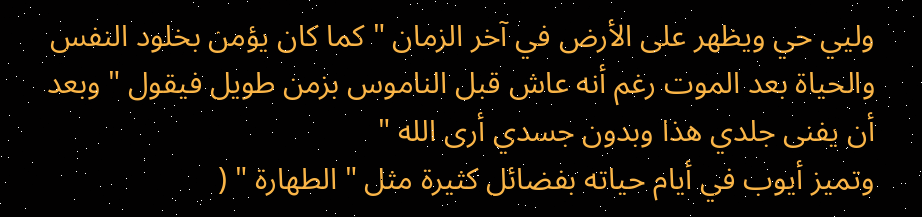وليي حي ويظهر على الأرض في آخر الزمان " كما كان يؤمن بخلود النفس والحياة بعد الموت رغم أنه عاش قبل الناموس بزمن طويل فيقول " وبعد أن يفنى جلدي هذا وبدون جسدي أرى الله "
وتميز أيوب في أيام حياته بفضائل كثيرة مثل " الطهارة " (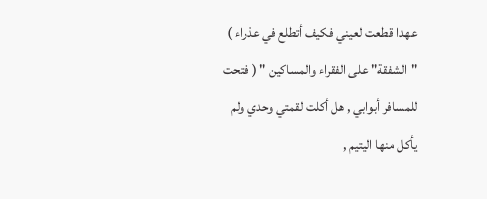عهدا قطعت لعيني فكيف أتطلع في عذراء ) "الشفقة" على الفقراء والمساكين " ( فتحت للمسافر أبوابي , هل أكلت لقمتي وحدي ولم يأكل منها اليتيم ,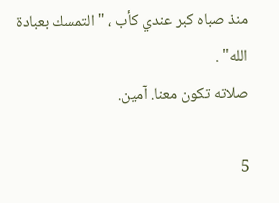منذ صباه كبر عندي كأب ، " التمسك بعبادة الله" .
صلاته تكون معنا. آمين.

5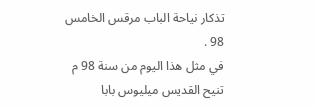تذكار نياحة الباب مرقس الخامس 98 .
في مثل هذا اليوم من سنة 98 م تنيح القديس ميليوس بابا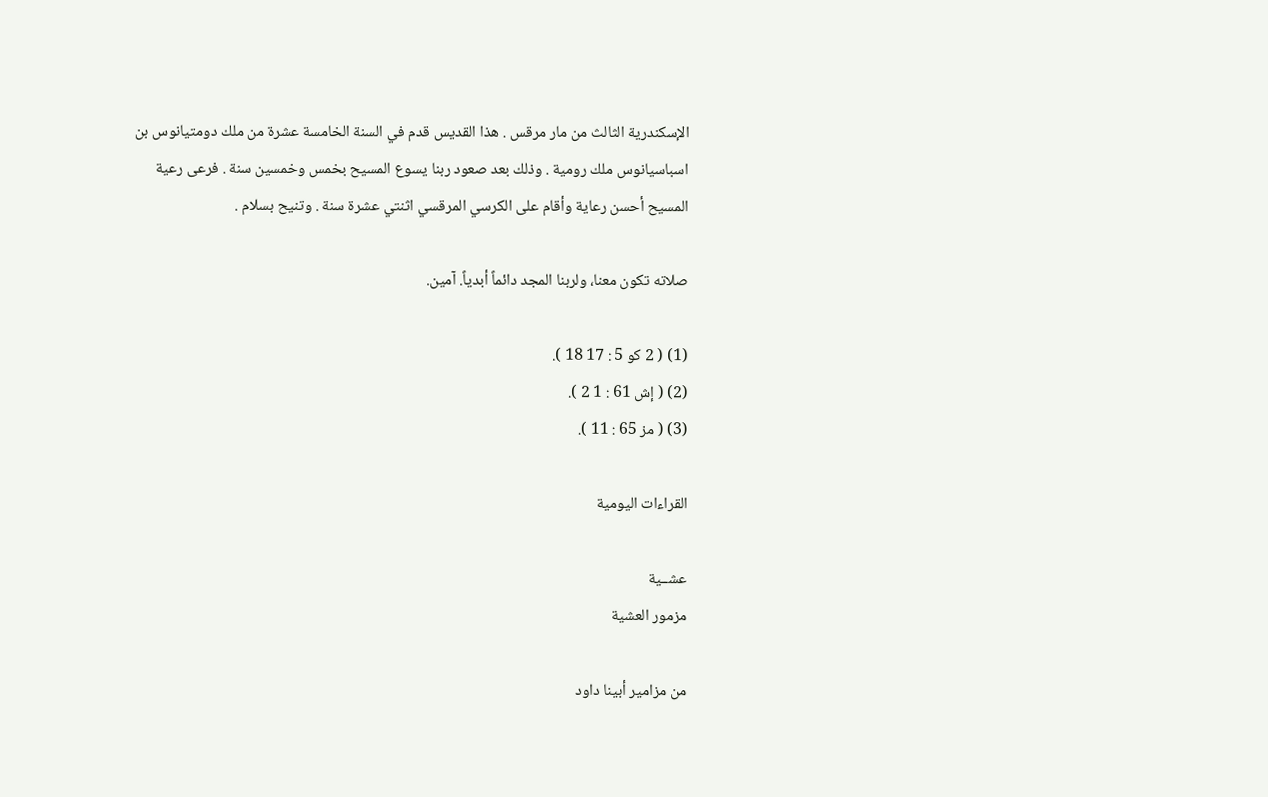الإسكندرية الثالث من مار مرقس . هذا القديس قدم في السنة الخامسة عشرة من ملك دومتيانوس بن اسباسيانوس ملك رومية . وذلك بعد صعود ربنا يسوع المسيح بخمس وخمسين سنة . فرعى رعية المسيح أحسن رعاية وأقام على الكرسي المرقسي اثنتي عشرة سنة . وتنيح بسلام .

صلاته تكون معنا، ولربنا المجد دائماً أبدياً. آمين.

(1) ( 2 كو 5 : 17 18 ).
(2) ( إش 61 : 1 2 ).
(3) ( مز 65 : 11 ).

القراءات اليومية

عشــية
مزمور العشية

من مزامير أبينا داود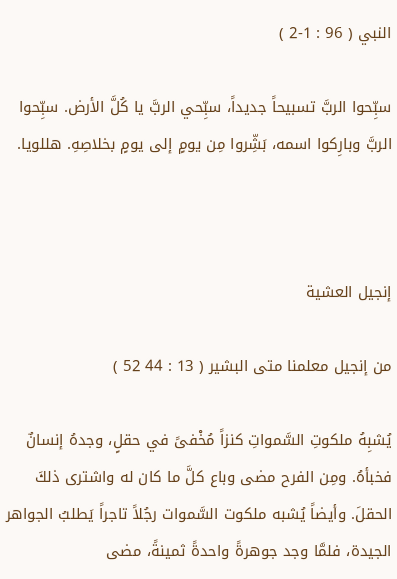النبي ( 96 : 1-2 )

سبِّحوا الربَّ تسبيحاً جديداً، سبِّحي الربَّ يا كُلَّ الأرض. سبِّحوا الربَّ وبارِكوا اسمه، بَشِّروا مِن يومٍ إلى يومٍ بخلاصِهِ. هللويا.



إنجيل العشية

من إنجيل معلمنا متى البشير ( 13 : 44 52 )

يُشبِهُ ملكوتِ السَّمواتِ كنزاً مُخْفىً في حقلٍ، وجدهُ إنسانٌ فخبأهُ. ومِن الفرح مضى وباع كلَّ ما كان له واشترى ذلكَ الحقلَ. وأيضاً يُشبه ملكوت السَّموات رجُلاً تاجراً يَطلبُ الجواهر الجيدة، فلمَّا وجد جوهرةً واحدةً ثمينةً، مضى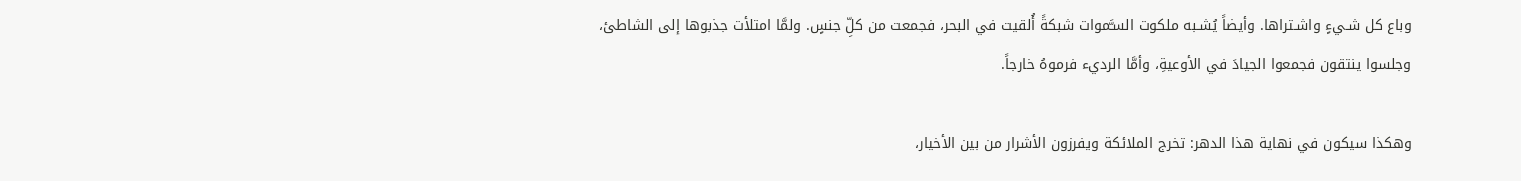وباع كل شـيءٍ واشـتراها. وأيضاً يُشـبه ملكوت السـَّموات شبكةً أُلقيت في البحر، فجمعت من كلِّ جنسٍ. ولمَّا امتلأت جذبوها إلى الشاطئ، وجلسوا ينتقون فجمعوا الجيادَ في الأوعيةِ، وأمَّا الرديء فرموهُ خارجاً.

وهكذا سيكون في نهاية هذا الدهر: تخرج الملائكة ويفرزون الأشرار من بين الأخيار،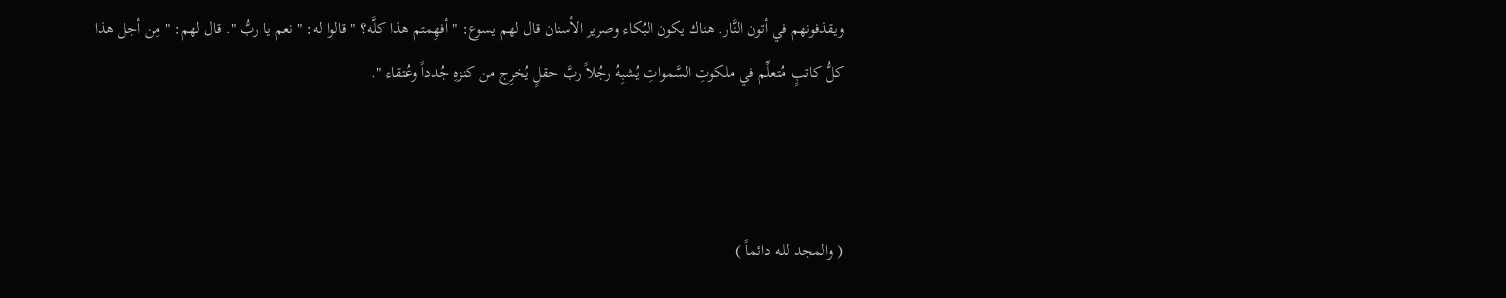ويقذفونهم في أتون النَّار. هناك يكون البُكاء وصرير الأسنان قال لهم يسوع: " أفهِمتم هذا كلَّه؟ " قالوا له: " نعم يا ربُّ ". قال لهم: " مِن أجل هذا كلُّ كاتبٍ مُتعلِّم في ملكوتِ السَّمواتِ يُشبِهُ رجُلاً ربَّ حقلٍ يُخرِج من كنزهِ جُدداً وعُتقاء ".



( والمجد للـه دائماً )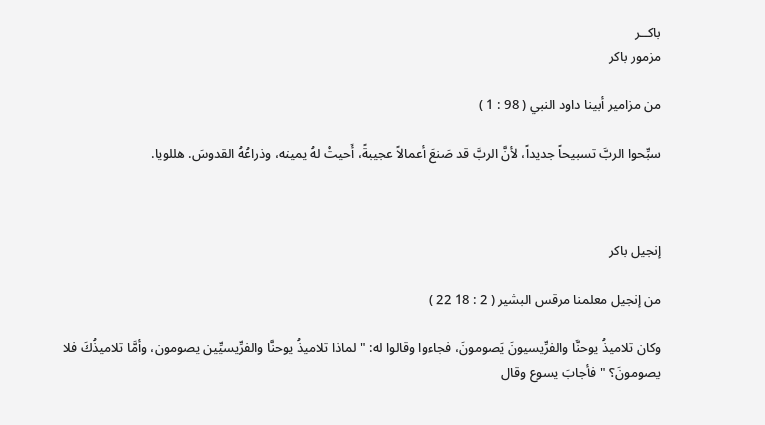باكــر
مزمور باكر

من مزامير أبينا داود النبي ( 98 : 1 )

سبِّحوا الربَّ تسبيحاً جديداً، لأنَّ الربَّ قد صَنعَ أعمالاً عجيبةً، أَحيتْ لهُ يمينه، وذراعُهُ القدوسَ. هللويا.



إنجيل باكر

من إنجيل معلمنا مرقس البشير ( 2 : 18 22 )

وكان تلاميذُ يوحنَّا والفرِّيسيونَ يَصومونَ، فجاءوا وقالوا له: " لماذا تلاميذُ يوحنَّا والفرِّيسيِّين يصومون، وأمَّا تلاميذُكَ فلا يصومونَ؟ " فأجابَ يسوع وقال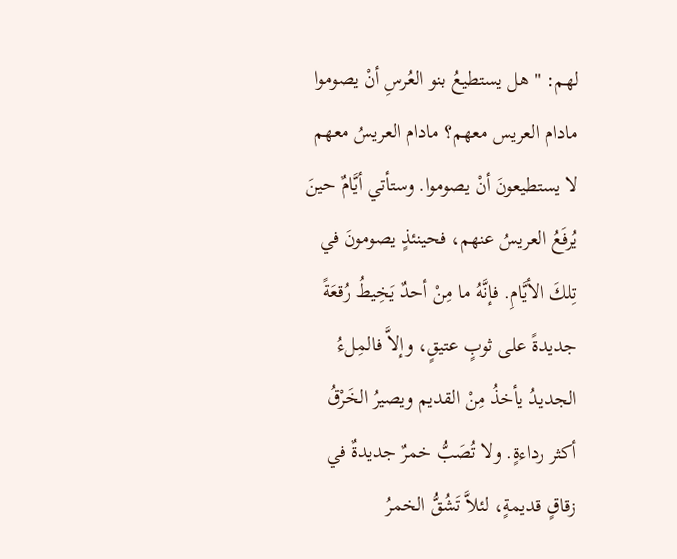لهم: " هل يستطيعُ بنو العُرسِ أنْ يصوموا مادام العريس معهم؟ مادام العريسُ معهم لا يستطيعونَ أنْ يصوموا. وستأتي أيَّامٌ حينَ يُرفَعُ العريسُ عنهم، فحينئذٍ يصومونَ في تِلكَ الأيَّامِ. فإنَّهُ ما مِنْ أحدٌ يَخِيطُ رُقعَةً جديدةً على ثوبٍ عتيقٍ، وإلاَّ فالمِلءُ الجديدُ يأخذُ مِنْ القديم ويصيرُ الخَرْقُ أكثر رداءةٍ. ولا تُصَبُّ خمرٌ جديدةٌ في زقاقٍ قديمةٍ، لئلاَّ تَشُقُّ الخمرُ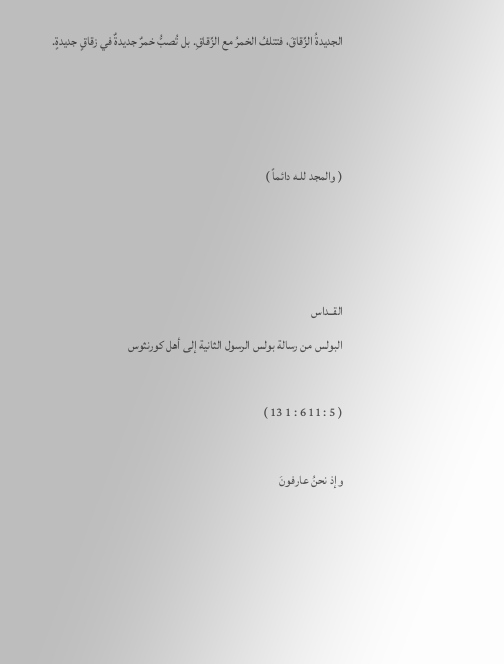الجديدةُ الزِّقاقَ، فتتلفُ الخمرُ مع الزِّقاقِ. بل تُصبُّ خمرٌ جديدةٌ في زقاقٍ جديدةٍ.



( والمجد للـه دائماً )



القــداس
البولس من رسالة بولس الرسول الثانية إلى أهل كورنثوس

( 5 : 11 6 : 1 13 )

وإذ نحنُ عارفونَ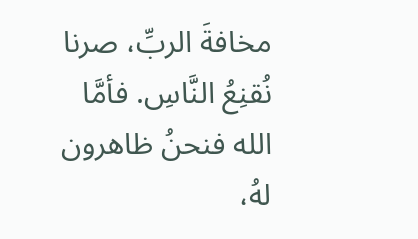مخافةَ الربِّ، صرنا نُقنِعُ النَّاسِ. فأمَّا الله فنحنُ ظاهرون لهُ،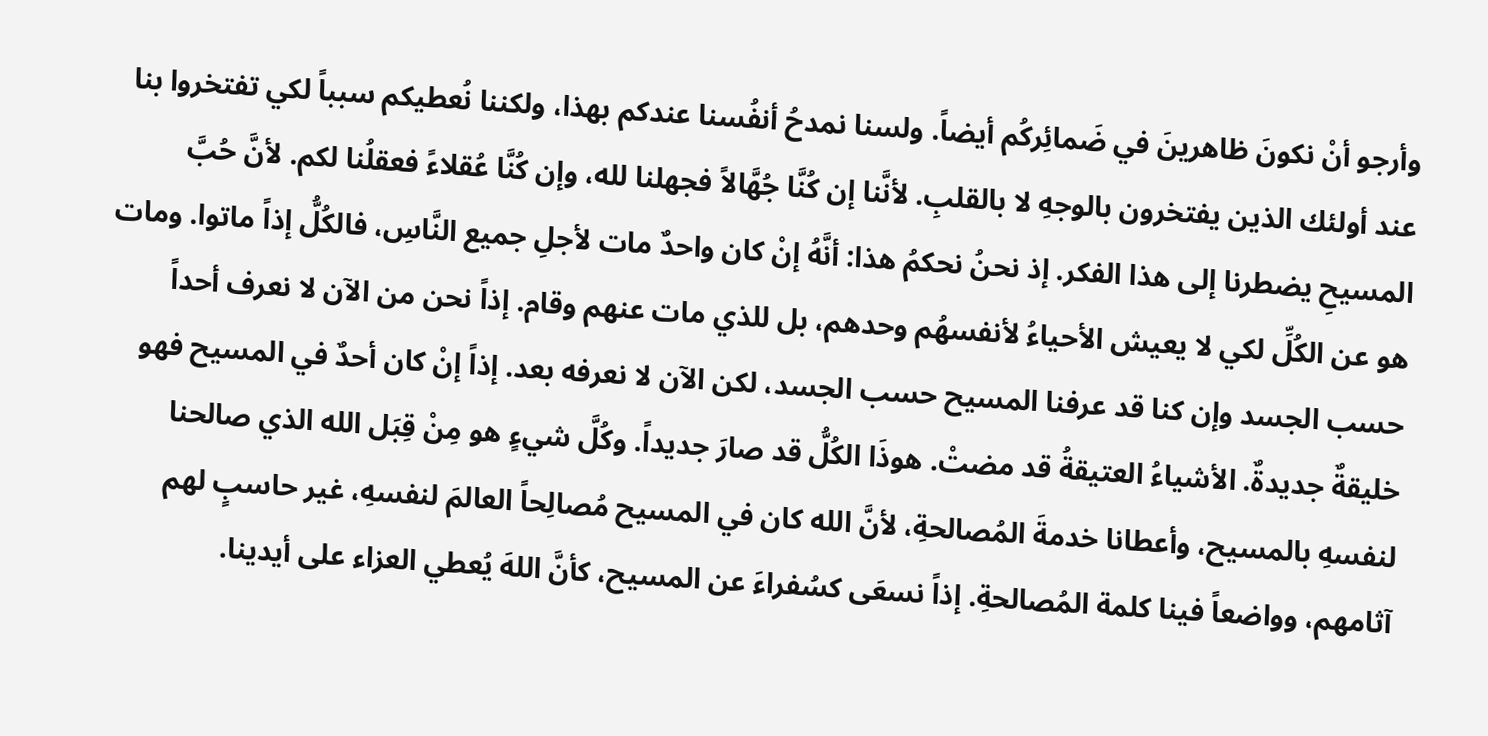وأرجو أنْ نكونَ ظاهرينَ في ضَمائِركُم أيضاً. ولسنا نمدحُ أنفُسنا عندكم بهذا، ولكننا نُعطيكم سبباً لكي تفتخروا بنا عند أولئك الذين يفتخرون بالوجهِ لا بالقلبِ. لأنَّنا إن كُنَّا جُهَّالاً فجهلنا لله، وإن كُنَّا عُقلاءً فعقلُنا لكم. لأنَّ حُبَّ المسيحِ يضطرنا إلى هذا الفكر. إذ نحنُ نحكمُ هذا: أنَّهُ إنْ كان واحدٌ مات لأجلِ جميع النَّاسِ، فالكُلُّ إذاً ماتوا. ومات هو عن الكُلِّ لكي لا يعيش الأحياءُ لأنفسهُم وحدهم، بل للذي مات عنهم وقام. إذاً نحن من الآن لا نعرف أحداً حسب الجسد وإن كنا قد عرفنا المسيح حسب الجسد، لكن الآن لا نعرفه بعد. إذاً إنْ كان أحدٌ في المسيح فهو خليقةٌ جديدةٌ. الأشياءُ العتيقةُ قد مضتْ. هوذَا الكُلُّ قد صارَ جديداً. وكُلَّ شيءٍ هو مِنْ قِبَل الله الذي صالحنا لنفسهِ بالمسيح، وأعطانا خدمةَ المُصالحةِ، لأنَّ الله كان في المسيح مُصالِحاً العالمَ لنفسهِ، غير حاسبٍ لهم آثامهم، وواضعاً فينا كلمة المُصالحةِ. إذاً نسعَى كسُفراءَ عن المسيح، كأنَّ اللهَ يُعطي العزاء على أيدينا.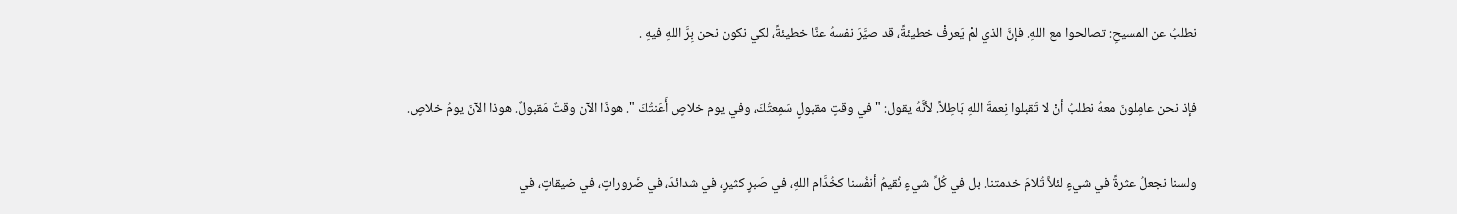نطلبُ عن المسيحِ: تصالحوا مع اللهِ. فإنَّ الذي لمْ يَعرفْ خطيئةً، قد صيَّرَ نفسهُ عنَّا خطيئةً، لكي نكون نحن بِرَّ اللهِ فيهِ .

فإذ نحن عامِلونَ معهُ نطلبُ أنْ لا تَقبلوا نِعمةَ اللهِ بَاطِلاً. لأنَّهُ يقول: " في وقتٍ مقبولٍ سَمِعتُكَ، وفي يوم خلاصٍ أَعَنتُكَ ". هوذَا الآن وقتٌ مَقبولٌ. هوذا الآنَ يومُ خلاصٍ.

ولسنا نجعلُ عثرةً في شيءٍ لئلاَّ تُلامَ خدمتنا. بل في كُلِّ شيءٍ نُقيمُ أنفُسنا كخُدَّام اللهِ، في صَبرٍ كثيرٍ، في شدائدَ، في ضَروراتٍ، في ضيقاتٍ، في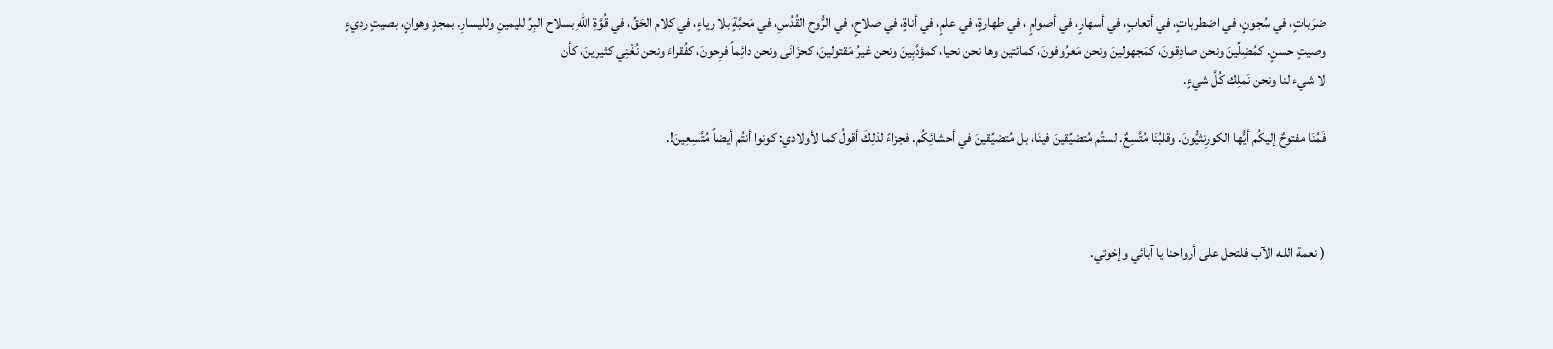ضرَباتٍ، في سُجونٍ، في اضطرباتٍ، في أتعابٍ، في أسهارٍ، في أصوامٍ ، في طهارةٍ، في علمٍ، في أناةٍ، في صلاحٍ، في الرُّوح القُدُسِ، في مَحبَّةٍ بلا رياءٍ، في كلام الحَقِّ، في قُوَّةِ اللهِ بسلاح البِرِّ لليمينِ ولليسارِ. بمجدٍ وهوانٍ، بصيتٍ رديءٍ وصيتٍ حسنٍ. كمُضِلِّينَ ونحن صادِقونَ، كمَجهولينَ ونحن مَعرُوفونَ، كمائتين وها نحن نحيا، كمؤدَّبِينَ ونحن غيرُ مَقتولينَ، كحزَانَى ونحن دائِماً فرِحونَ، كفُقراءَ ونحن نُغْنِي كثيرينَ، كأن
لا شيء لنا ونحن نَملِك كُلَّ شيءٍ.

فَمُنَا مفتوحٌ إليكُم أيُّها الكورِنثيُّونَ. وقلبُنَا مُتَّسِعٌ. لستُم مُتضيِّقينَ فينَا، بل مُتضيِّقينَ في أحشائِكُم. فجزاءً لذلِكَ أقولُ كما لأولادي: كونوا أنتُم أيضاً مُتَّسِعِينَ!.



( نعمة اللـه الآب فلتحل على أرواحنا يا آبائي وإخوتي.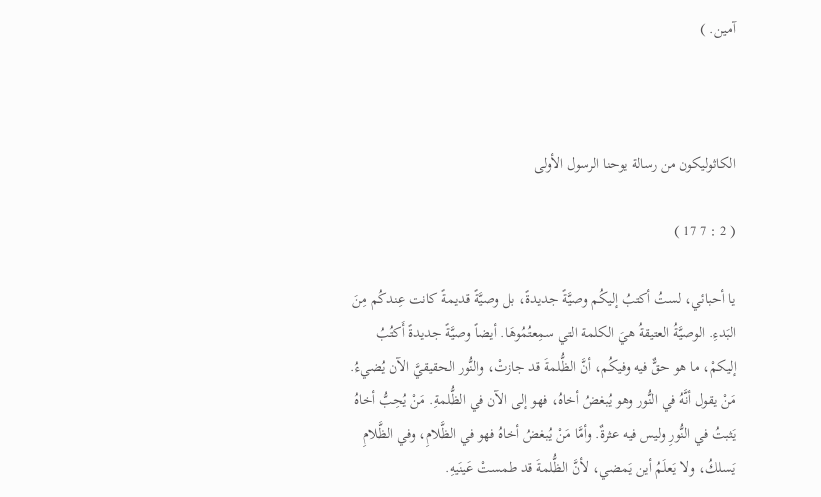آمين. )



الكاثوليكون من رسالة يوحنا الرسول الأولى

( 2 : 7 17 )

يا أحبائي، لستُ أكتبُ إليكُم وصيَّةً جديدةً، بل وصيَّةً قديمةً كانت عِندكُم مِنَ البَدءِ. الوصيَّةُ العتيقةُ هيَ الكلمة التي سمِعتُمُوهَا. أيضاً وصيَّةً جديدةً أَكتُبُ إليكمْ، ما هو حقٌّ فيه وفيكُم، أنَّ الظُّلمةَ قد جازتْ، والنُّور الحقيقيَّ الآن يُضيءُ. مَنْ يقول أنَّهُ في النُّور وهو يُبغضُ أخاهُ، فهو إلى الآن في الظُّلمةِ. مَنْ يُحِبُّ أخاهُ يَثبتُ في النُّورِ وليس فيه عثرةٌ. وأمَّا مَنْ يُبغضُ أخاهُ فهو في الظَّلامِ، وفي الظَّلامِ يَسلكُ، ولا يَعلَمُ أين يَمضي، لأنَّ الظُّلمةَ قد طمستْ عَينَيهِ.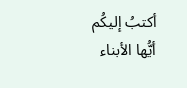أكتبُ إليكُم أيُّها الأبناء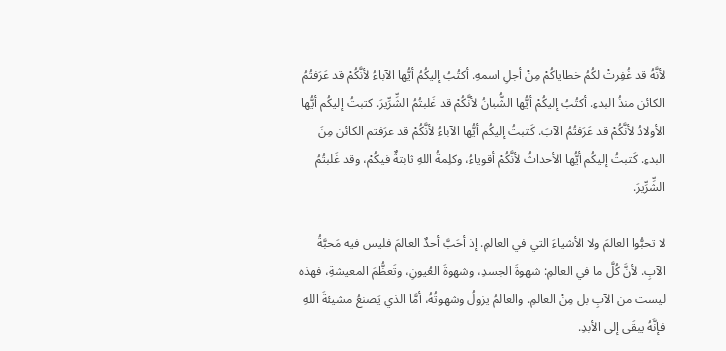لأنَّهُ قد غُفِرتْ لكُمُ خطاياكُمْ مِنْ أجلِ اسمهِ. أكتُبُ إليكُمُ أيُّها الآباءُ لأنَّكُمْ قد عَرَفتُمُ الكائن منذُ البدءِ. أكتُبُ إليكُمْ أيُّها الشُّبانُ لأنَّكُمْ قد غَلبتُمُ الشِّرِّيرَ. كتبتُ إليكُم أيُّها الأولادُ لأنَّكُمْ قد عَرَفتُمُ الآبَ. كَتبتُ إليكُم أيُّها الآباءُ لأنَّكُمْ قد عرَفتم الكائن مِنَ البدءِ. كَتبتُ إليكُم أيُّها الأحداثُ لأنَّكُمْ أقوياءُ، وكلِمةُ اللهِ ثابتةٌ فيكُمْ، وقد غَلبتُمُ الشِّرِّيرَ.

لا تحبُّوا العالمَ ولا الأشياءَ التي في العالمِ. إذ أحَبَّ أحدٌ العالمَ فليس فيه مَحبَّةُ الآبِ. لأنَّ كُلَّ ما في العالمِ: شهوةَ الجسدِ، وشهوةَ العُيونِ، وتَعظُّمَ المعيشةِ، فهذه ليست من الآبِ بل مِنْ العالمِ. والعالمُ يزولُ وشهوتُهُ، أمَّا الذي يَصنعُ مشيئةَ اللهِ فإنَّهُ يبقَى إلى الأبدِ.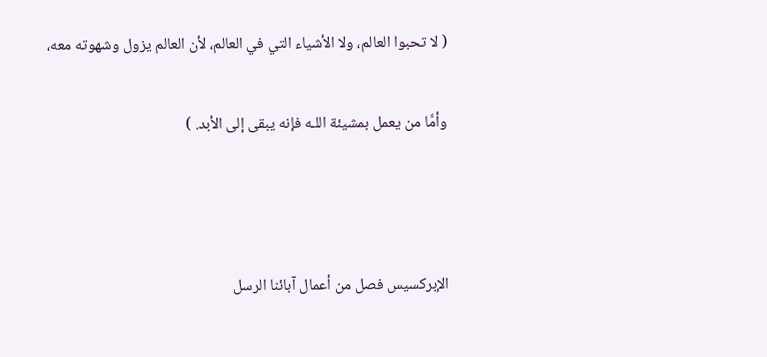( لا تحبوا العالم، ولا الأشياء التي في العالم، لأن العالم يزول وشهوته معه،

وأمَّا من يعمل بمشيئة اللـه فإنه يبقى إلى الأبد. )



الإبركسيس فصل من أعمال آبائنا الرسل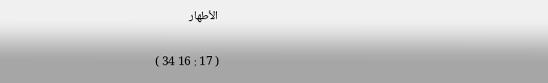الأطهار

( 17 : 16 34 )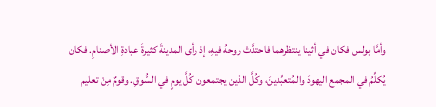وأمَّا بولس فكان في أثينا ينتظرهما فاحتدَّتْ روحهُ فيهِ، إذ رأى المدينةَ كثيرةَ عبادةِ الأصنامِ. فكان يُكلِّمُ في المجمع اليهودَ والمُتعبِّدينَ، وكُلَّ الذين يجتمعون كُلَّ يومٍ في السُّوقِ. وقومٌ مِنْ تعليم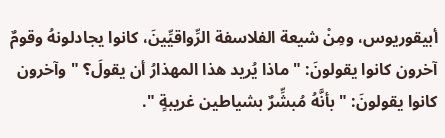أبيقوريوس، ومِنْ شيعة الفلاسفة الرِّواقيِّينَ، كانوا يجادلونهُ وقومٌ آخرون كانوا يقولونَ: " ماذا يُريد هذا المهذارُ أن يقولَ؟ " وآخرون كانوا يقولونَ: " بأنَّهُ مُبشِّرٌ بشياطين غريبةٍ ".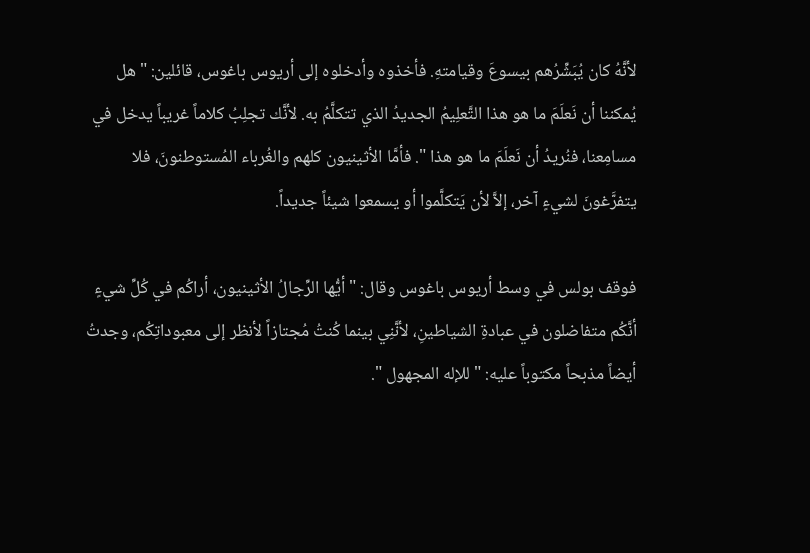لأنَّهُ كان يُبَشِّرُهم بيسوعَ وقيامتهِ. فأخذوه وأدخلوه إلى أريوس باغوس، قائلين: " هل يُمكننا أن نَعلَمَ ما هو هذا التَّعلِيمُ الجديدُ الذي تتكلَّمُ به. لأنَّك تجلِبُ كلاماً غريباً يدخل في مسامِعنا، فنُريدُ أن نَعلَمَ ما هو هذا ". فأمَّا الأثينيون كلهم والغُرباء المُستوطنونَ، فلا يتفرَّغونَ لشيءٍ آخر، إلاَّ لأن يَتكلَّموا أو يسمعوا شيئاً جديداً.

فوقف بولس في وسط أريوس باغوس وقال: " أيُّها الرِّجالُ الأثينيون، أراكُم في كُلِّ شيءٍ أنَّكُم متفاضلون في عبادةِ الشياطينِ، لأنَّنِي بينما كُنتُ مُجتازاً لأنظر إلى معبوداتِكُم، وجدتُ أيضاً مذبحاً مكتوباً عليه: " للإله المجهول ".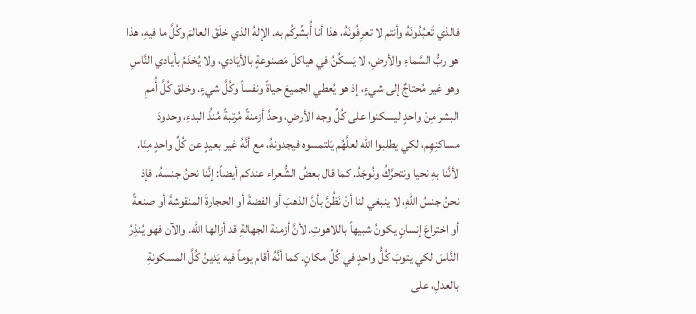فالذي تَعبُدُونَهُ وأنتم لا تعرِفُونَهُ، هذا أنا أُبشِّركُم به. الإلهُ الذي خلَقَ العالمَ وكُلَّ ما فيهِ، هذا هو ربُّ السَّماءِ والأرضِ، لا يَسكُنُ في هياكلَ مَصنوعةٍ بالأيَادي، ولا يُخدَمُ بأيادي النَّاسِ وهو غير مُحتاجٌ إلى شيءٍ، إذ هو يُعطي الجميعَ حياةً ونفساً وكُلَّ شيءٍ. وخلق كُلَّ أُممِ البشر مِنْ واحدٍ ليسكنوا على كُلِّ وجه الأرضِ، وحدَّ أزمنةً مُرتبةً مُنذُ البدءِ، وحدودَ مساكنِهِم، لكي يطلبوا الله لعلَّهُم يَلتمسوه فيجدونهُ، مع أنَّهُ غير بعيدٍ عن كُلِّ واحدٍ مِنَا. لأنَّنا بهِ نحيا ونتحرَّكُ ونُوجَدُ. كما قال بعضُ الشُّعراء عندكم أيضاً: إنَّنا نحنُ جنسهُ. فإذ نحنُ جنسُ اللهِ، لا ينبغي لنا أنْ نَظُنَّ بأنَّ الذهبَ أو الفضةَ أو الحجارةَ المنقوشةَ أو صنعةً أو اختراعَ إنسانٍ يكونُ شبيهاً باللاهوتِ. لأنَّ أزمنة الجهالةِ قد أزالها الله. والآن فهو يُنذِرُ النَّاسَ لكي يتوبَ كُلُّ واحدٍ في كُلِّ مكانٍ. كما أنَّهُ أقام يوماً فيه يَدينُ كُلَّ المسكونةِ بالعدلِ، على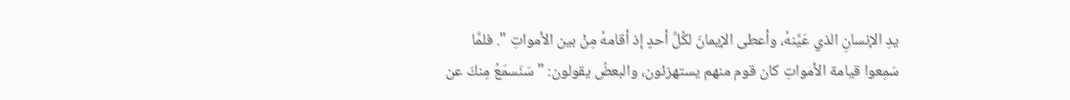يدِ الإنسانِ الذي عَيَّنهُ، وأعطى الإيمانَ لكُلِّ أحدٍ إذ أقامهُ مِنْ بين الأمواتِ ". فلمَّا سَمِعوا قيامة الأمواتِ كان قوم منهم يستهزئون، والبعضُ يقولون: " سَنَسمَعُ مِنكَ عن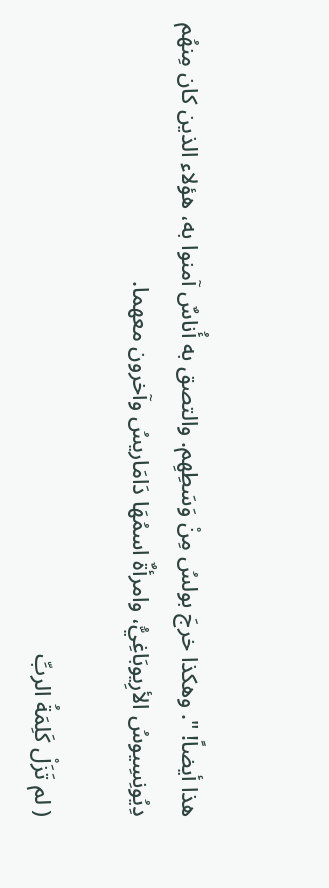هذا أيضاً! ". وهكذا خرجَ بولسُ مِنْ وَسَطِهِم. والتصق به أُناسٌ آمنوا به، هؤلاء الذين كان مِنهُم دِيُونِسِيوسُ الأرِيوبَاغِيُّ، وامرأةٌ اسمُهَا دَامَاريسُ وآخرون معهما.

( لم تَزَلْ كَلِمَةُ الربِّ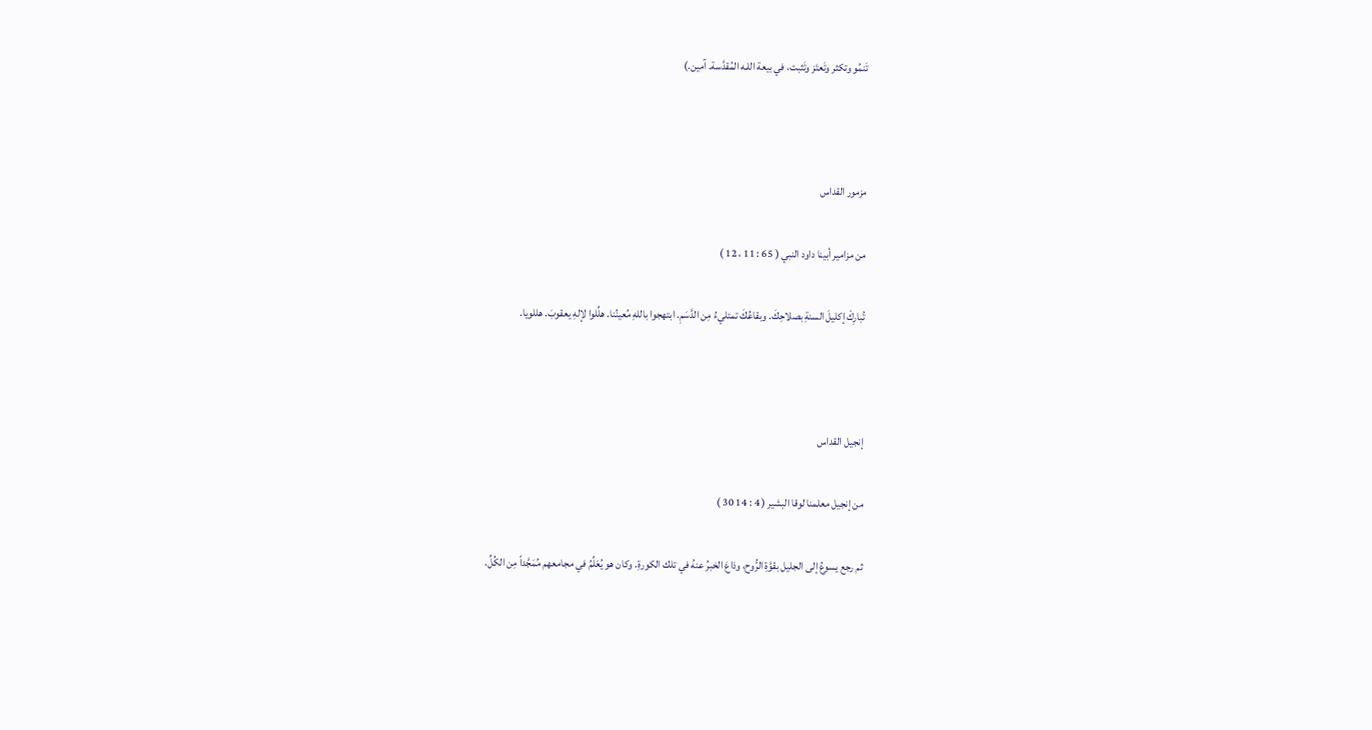تَنمُو وتكثر وتَعتَز وتَثبت، في بيعة اللـه المُقدَّسة. آمين.)



مزمور القداس

من مزامير أبينا داود النبي ( 65 : 11 ، 12 )

تُبارِكْ إكليلَ السنةِ بصلاحِكَ. وبقاعُكَ تمتليءُ مِن الدَّسَمِ. ابتهجوا باللهِ مُعينُنا. هلِّلوا لإلهِ يعقوبَ. هللويا.



إنجيل القداس

من إنجيل معلمنا لوقا البشير ( 4 : 14 30 )

ثم رجع يسوعُ إلى الجليل بقوَّةِ الرُّوح، وذاعَ الخبرُ عنهُ في تلك الكورةِ. وكان هو يُعَلِّمُ في مجامعهم مُمَجَّداً مِن الكُلِّ.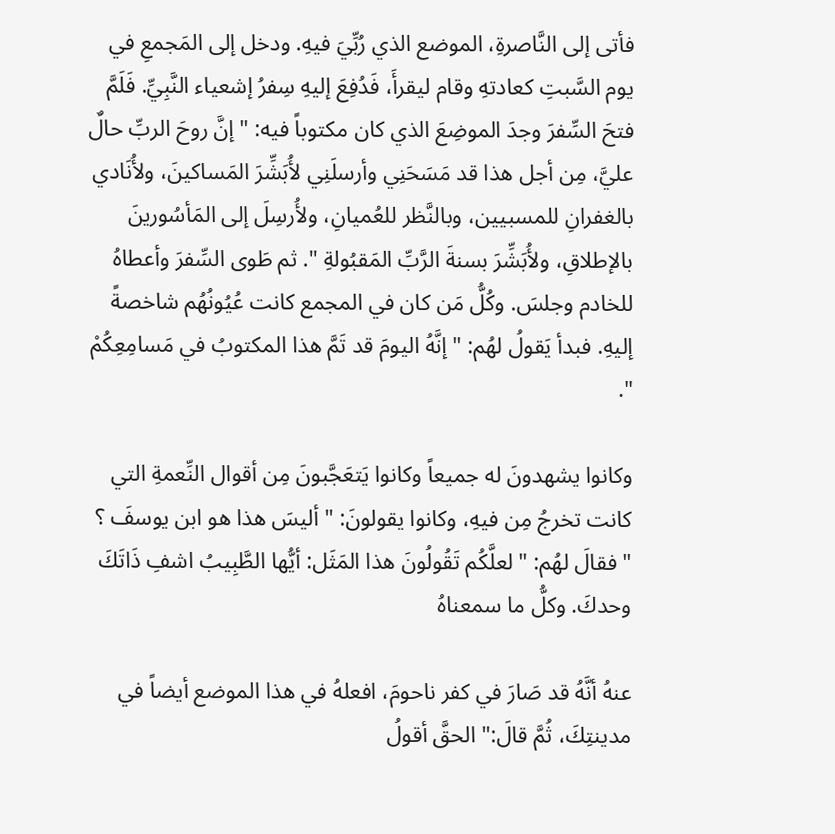فأتى إلى النَّاصرةِ، الموضع الذي رُبِّيَ فيهِ. ودخل إلى المَجمعِ في يوم السَّبتِ كعادتهِ وقام ليقرأَ، فَدُفِعَ إليهِ سِفرُ إشعياء النَّبِيِّ. فَلَمَّ فتحَ السِّفرَ وجدَ الموضِعَ الذي كان مكتوباً فيه: " إنَّ روحَ الربِّ حالٌ عليَّ، مِن أجل هذا قد مَسَحَنِي وأرسلَنِي لأُبَشِّرَ المَساكينَ، ولأُنَادي بالغفرانِ للمسبيين، وبالنَّظر للعُميانِ، ولأُرسِلَ إلى المَأسُورينَ بالإطلاقِ، ولأُبَشِّرَ بسنةَ الرَّبِّ المَقبُولةِ ". ثم طَوى السِّفرَ وأعطاهُ للخادم وجلسَ. وكُلُّ مَن كان في المجمع كانت عُيُونُهُم شاخصةً إليهِ. فبدأ يَقولُ لهُم: " إنَّهُ اليومَ قد تَمَّ هذا المكتوبُ في مَسامِعِكُمْ ".

وكانوا يشهدونَ له جميعاً وكانوا يَتعَجَّبونَ مِن أقوال النِّعمةِ التي كانت تخرجُ مِن فيهِ، وكانوا يقولونَ: " أليسَ هذا هو ابن يوسفَ ؟ " فقالَ لهُم: " لعلَّكُم تَقُولُونَ هذا المَثَل: أيُّها الطَّبِيبُ اشفِ ذَاتَكَ وحدكَ. وكلُّ ما سمعناهُ

عنهُ أنَّهُ قد صَارَ في كفر ناحومَ، افعلهُ في هذا الموضع أيضاً في مدينتِكَ، ثُمَّ قالَ:" الحقَّ أقولُ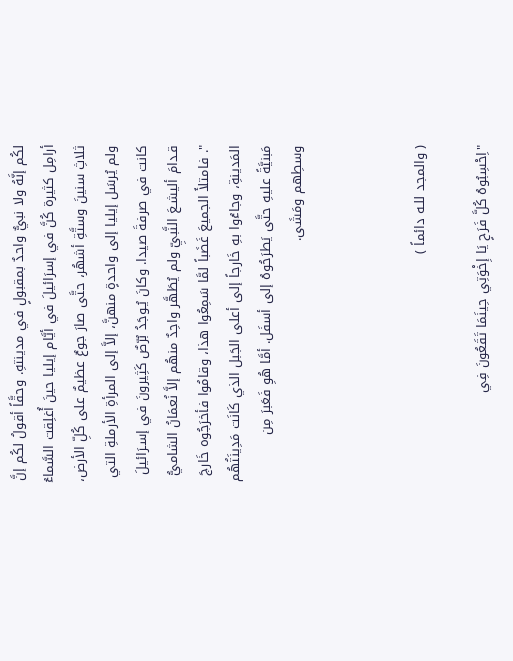لكُم إنَّهُ ولا نبيٌّ واحدٌ بمقبولٍ في مدينتهِ. وحقَّاً أقولُ لكُم إنَّ أرامِل كثيرة كُنَّ في إسرَائيلَ في أيَّام إيليا حينَ أُغلِقت السَّماءُ ثلاثِ سنينَ وستَّةِ أشهُر، حتَّى صارَ جوعٌ عظيمٌ على كُلِّ الأرض، ولم يُرسَل إيليا إلى واحدةٍ منهنَّ، إلاَّ إلى المرأةِ الأرملةِ التي كانت في صرفةَ صيدا. وكانَ يُـوجَدُ بُرّصٌ كَثِيرونَ في إسـرَائيلَ قـدامَ أليشـعَ النَّبيِّ ولم يُطَهَّر واحِدٌ منهُم إلاَّ نُعمَانُ الشاميُّ ". فامتلأَ الجميعَ غَضَباً لمَّا سَمِعُوا هذا، وقامُوا فأخرَجُوه خَارجَ المَدينةِ، وجاءُوا بهِ خَارجاً إلى أعلى الجَبل الذي كَانَت مَدِينَتُهُم مَبنيَّةً عليهِ حتَّى يَطرَحُوهُ إلى أسفَل. أمَّا هُوِ فَعَبرَ مِن وسطِهم ومَشَى.



( والمجد للـه دائماً )

"اِحْسِبُوهُ كُلَّ فَرَحٍ يَا إِخْوَتِي حِينَمَا تَقَعُونَ فِي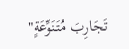تَجَارِبَ مُتَنَوِّعَةٍ"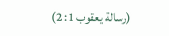(رسالة يعقوب 1: 2)